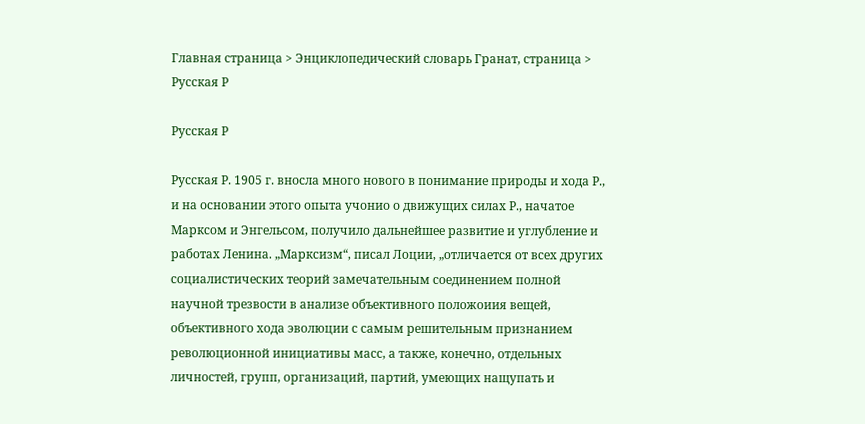Главная страница > Энциклопедический словарь Гранат, страница > Русская Р

Русская Р

Русская Р. 1905 г. вносла много нового в понимание природы и хода Р., и на основании этого опыта учонио о движущих силах Р., начатое Марксом и Энгельсом, получило дальнейшее развитие и углубление и работах Ленина. „Марксизм“, писал Лоции, „отличается от всех других социалистических теорий замечательным соединением полной научной трезвости в анализе объективного положоиия вещей, объективного хода эволюции с самым решительным признанием революционной инициативы масс, а также, конечно, отдельных личностей, групп, организаций, партий, умеющих нащупать и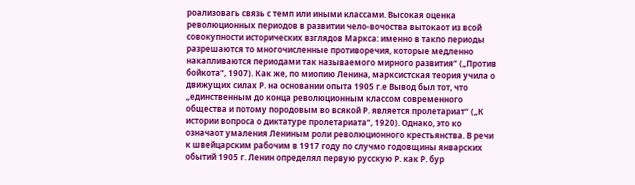роализовагь связь с темп или иными классами. Высокая оценка революционных периодов в развитии чело-вочоства вытокаот из всой совокупности исторических взглядов Маркса: именно в такпо периоды разрешаются то многочисленные противоречия, которые медленно накапливаются периодами так называемого мирного развития“ („Против бойкота“, 1907). Как же, по миопию Ленина, марксистская теория учила о движущих силах Р. на основании опыта 1905 г.е Вывод был тот, что „единственным до конца революционным классом современного общества и потому породовым во всякой Р. является пролетариат“ („К истории вопроса о диктатуре пролетариата“, 1920). Однако, это ко означаот умаления Лениным роли революционного крестьянства. В речи к швейцарским рабочим в 1917 году по случмо годовщины январских обытий 1905 г. Ленин определял первую русскую Р. как Р. бур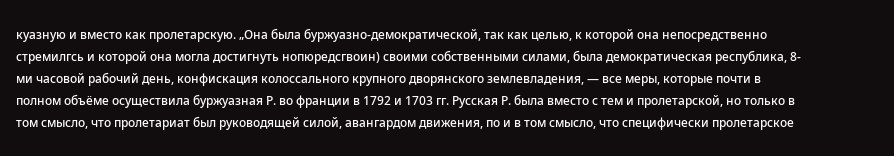куазную и вместо как пролетарскую. „Она была буржуазно-демократической, так как целью, к которой она непосредственно стремилгсь и которой она могла достигнуть нопюредсгвоин) своими собственными силами, была демократическая республика, 8-ми часовой рабочий день, конфискация колоссального крупного дворянского землевладения, — все меры, которые почти в полном объёме осуществила буржуазная Р. во франции в 1792 и 1703 гг. Русская Р. была вместо с тем и пролетарской, но только в том смысло, что пролетариат был руководящей силой, авангардом движения, по и в том смысло, что специфически пролетарское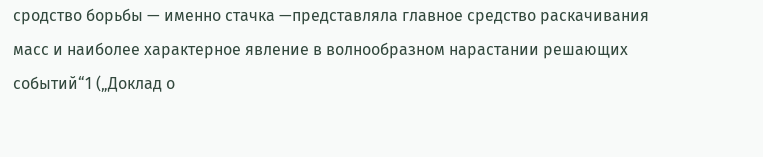сродство борьбы — именно стачка —представляла главное средство раскачивания масс и наиболее характерное явление в волнообразном нарастании решающих событий“1 („Доклад о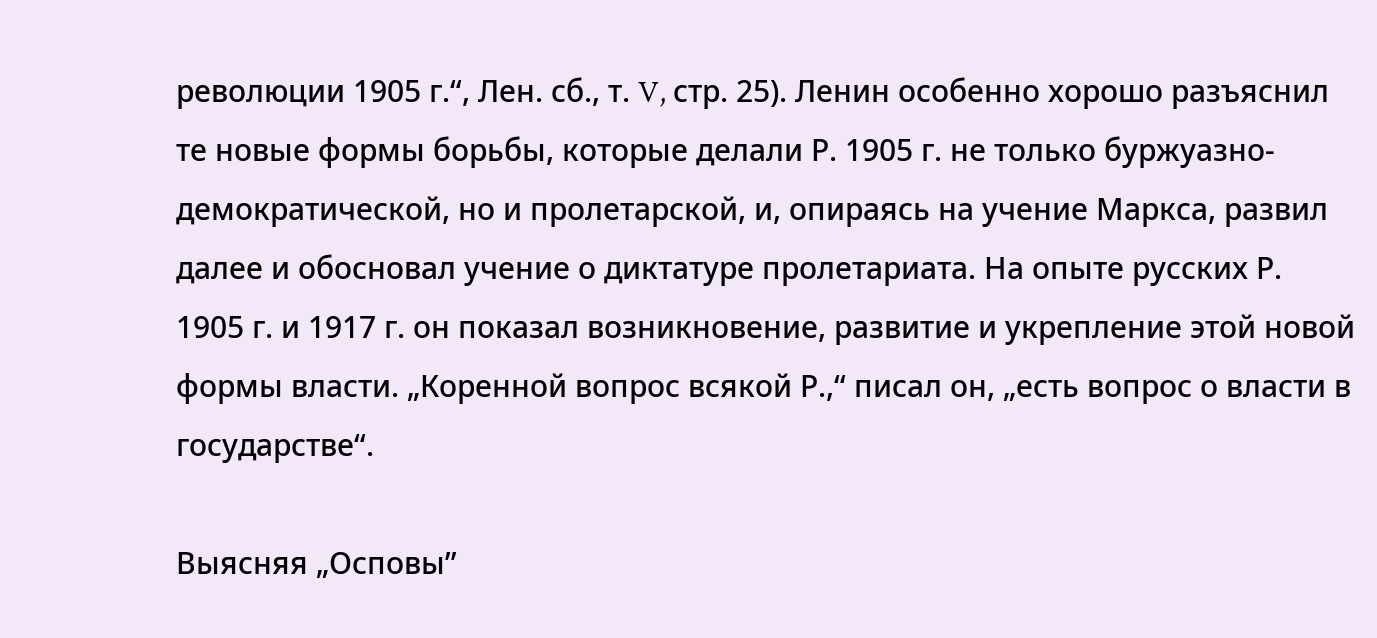революции 1905 г.“, Лен. сб., т. V, стр. 25). Ленин особенно хорошо разъяснил те новые формы борьбы, которые делали Р. 1905 г. не только буржуазно-демократической, но и пролетарской, и, опираясь на учение Маркса, развил далее и обосновал учение о диктатуре пролетариата. На опыте русских Р. 1905 г. и 1917 г. он показал возникновение, развитие и укрепление этой новой формы власти. „Коренной вопрос всякой Р.,“ писал он, „есть вопрос о власти в государстве“.

Выясняя „Осповы”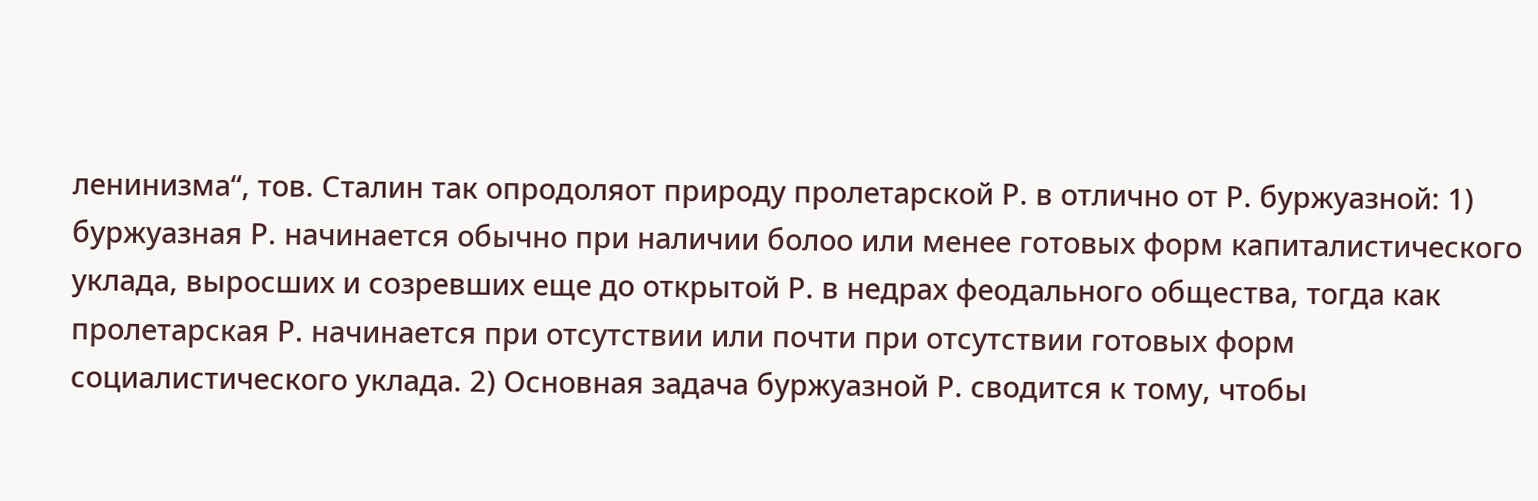ленинизма“, тов. Сталин так опродоляот природу пролетарской Р. в отлично от Р. буржуазной: 1) буржуазная Р. начинается обычно при наличии болоо или менее готовых форм капиталистического уклада, выросших и созревших еще до открытой Р. в недрах феодального общества, тогда как пролетарская Р. начинается при отсутствии или почти при отсутствии готовых форм социалистического уклада. 2) Основная задача буржуазной Р. сводится к тому, чтобы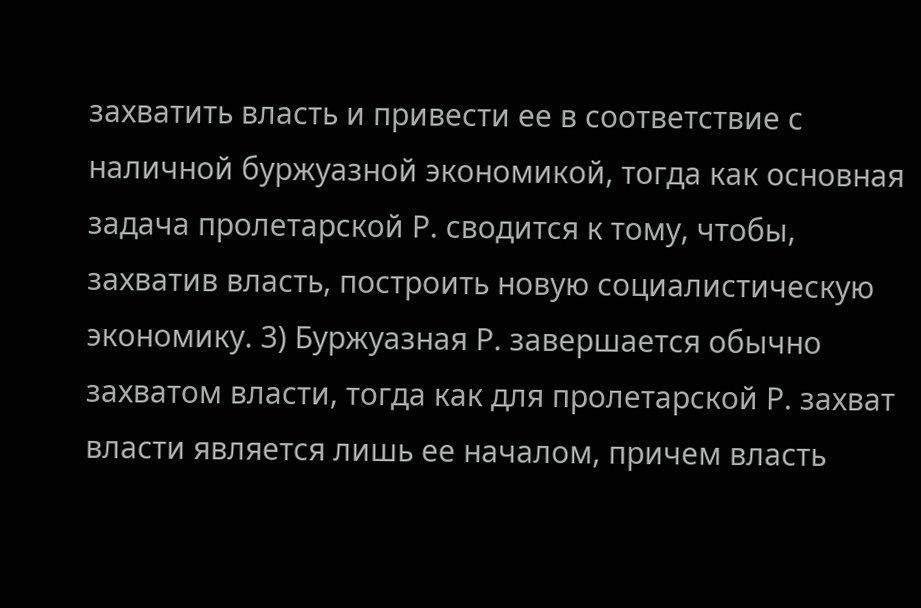захватить власть и привести ее в соответствие с наличной буржуазной экономикой, тогда как основная задача пролетарской Р. сводится к тому, чтобы, захватив власть, построить новую социалистическую экономику. 3) Буржуазная Р. завершается обычно захватом власти, тогда как для пролетарской Р. захват власти является лишь ее началом, причем власть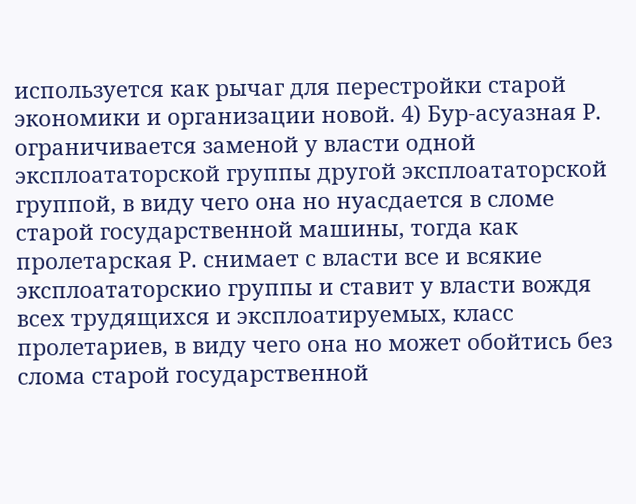используется как рычаг для перестройки старой экономики и организации новой. 4) Бур-асуазная Р. ограничивается заменой у власти одной эксплоататорской группы другой эксплоататорской группой, в виду чего она но нуасдается в сломе старой государственной машины, тогда как пролетарская Р. снимает с власти все и всякие эксплоататорскио группы и ставит у власти вождя всех трудящихся и эксплоатируемых, класс пролетариев, в виду чего она но может обойтись без слома старой государственной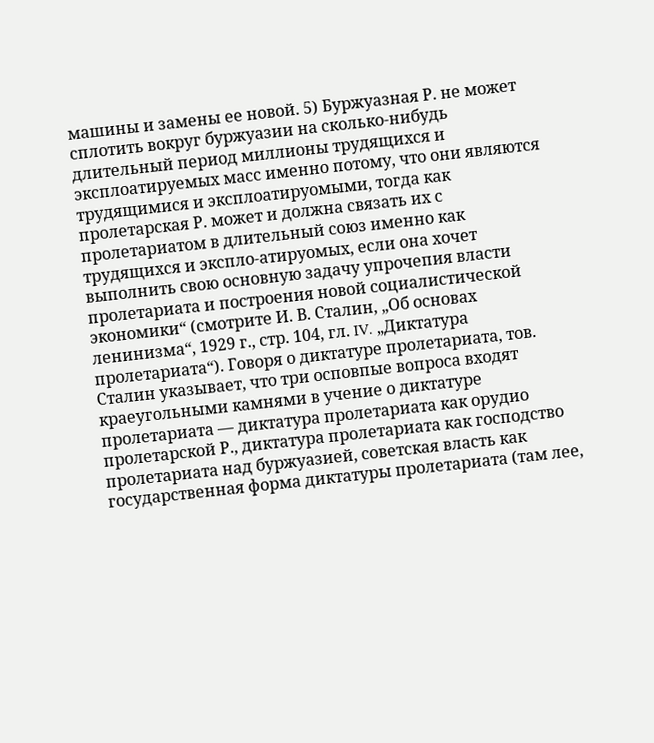машины и замены ее новой. 5) Буржуазная Р. не может сплотить вокруг буржуазии на сколько-нибудь длительный период миллионы трудящихся и эксплоатируемых масс именно потому, что они являются трудящимися и эксплоатируомыми, тогда как пролетарская Р. может и должна связать их с пролетариатом в длительный союз именно как трудящихся и экспло-атируомых, если она хочет выполнить свою основную задачу упрочепия власти пролетариата и построения новой социалистической экономики“ (смотрите И. В. Сталин, „Об основах ленинизма“, 1929 г., стр. 104, гл. IV. „Диктатура пролетариата“). Говоря о диктатуре пролетариата, тов. Сталин указывает, что три осповпые вопроса входят краеугольными камнями в учение о диктатуре пролетариата — диктатура пролетариата как орудио пролетарской Р., диктатура пролетариата как господство пролетариата над буржуазией, советская власть как государственная форма диктатуры пролетариата (там лее,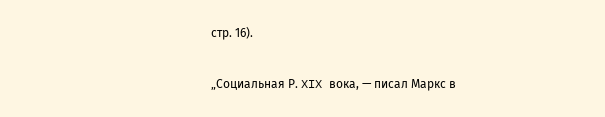стр. 16).

„Социальная Р. XIX вока, — писал Маркс в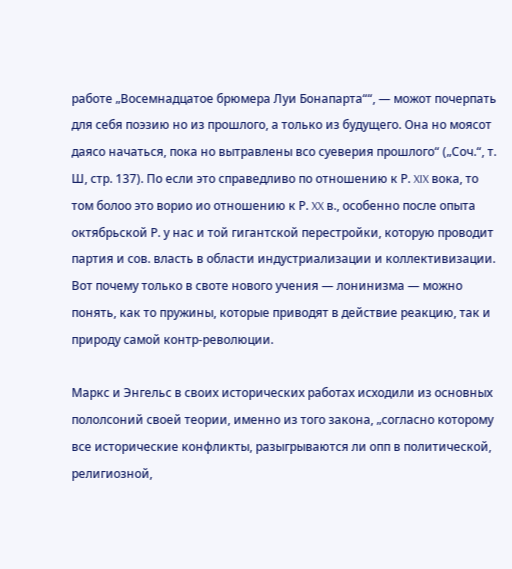работе „Восемнадцатое брюмера Луи Бонапарта““, — можот почерпать для себя поэзию но из прошлого, а только из будущего. Она но моясот даясо начаться, пока но вытравлены всо суеверия прошлого“ („Соч.“, т. Ш, стр. 137). По если это справедливо по отношению к Р. XIX вока, то том болоо это ворио ио отношению к Р. XX в., особенно после опыта октябрьской Р. у нас и той гигантской перестройки, которую проводит партия и сов. власть в области индустриализации и коллективизации. Вот почему только в своте нового учения — лонинизма — можно понять, как то пружины, которые приводят в действие реакцию, так и природу самой контр-революции.

Маркс и Энгельс в своих исторических работах исходили из основных пололсоний своей теории, именно из того закона, „согласно которому все исторические конфликты, разыгрываются ли опп в политической, религиозной,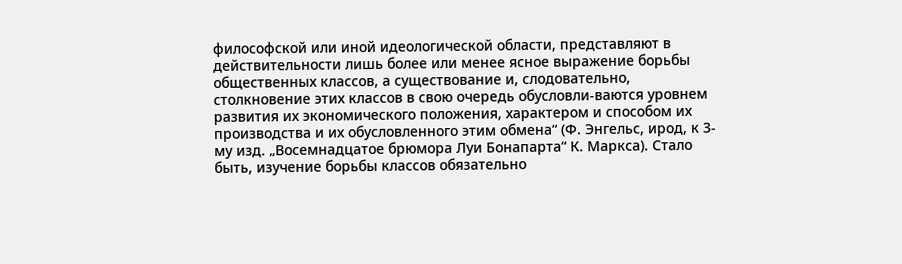философской или иной идеологической области, представляют в действительности лишь более или менее ясное выражение борьбы общественных классов, а существование и, слодовательно, столкновение этих классов в свою очередь обусловли-ваются уровнем развития их экономического положения, характером и способом их производства и их обусловленного этим обмена“ (Ф. Энгельс, ирод, к 3-му изд. „Восемнадцатое брюмора Луи Бонапарта“ К. Маркса). Стало быть, изучение борьбы классов обязательно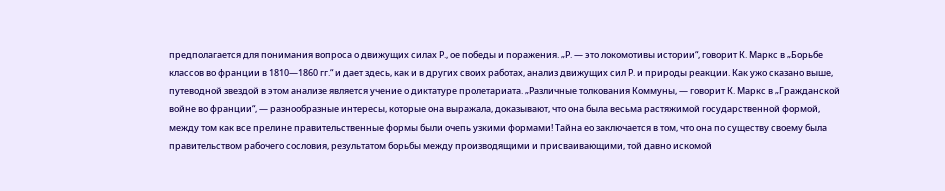предполагается для понимания вопроса о движущих силах Р., ое победы и поражения. „Р. — это локомотивы истории“, говорит К. Маркс в „Борьбе классов во франции в 1810—1860 гг.“ и дает здесь, как и в других своих работах, анализ движущих сил Р. и природы реакции. Как ужо сказано выше, путеводной звездой в этом анализе является учение о диктатуре пролетариата. „Различные толкования Коммуны, — говорит К. Маркс в „Гражданской войне во франции“, — разнообразные интересы, которые она выражала, доказывают, что она была весьма растяжимой государственной формой, между том как все прелине правительственные формы были очепь узкими формами! Тайна ео заключается в том, что она по существу своему была правительством рабочего сословия, результатом борьбы между производящими и присваивающими, той давно искомой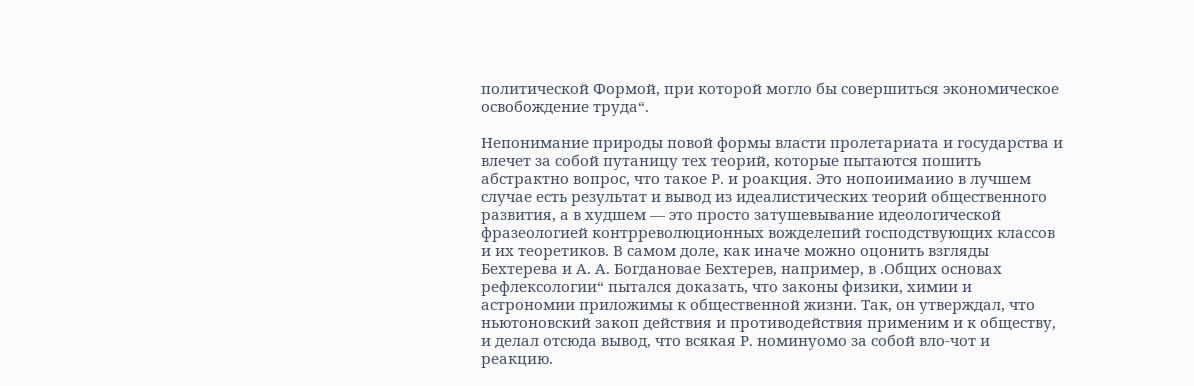политической Формой, при которой могло бы совершиться экономическое освобождение труда“.

Непонимание природы повой формы власти пролетариата и государства и влечет за собой путаницу тех теорий, которые пытаются пошить абстрактно вопрос, что такое Р. и роакция. Это нопоиимаиио в лучшем случае есть результат и вывод из идеалистических теорий общественного развития, а в худшем — это просто затушевывание идеологической фразеологией контрреволюционных вожделепий господствующих классов и их теоретиков. В самом доле, как иначе можно оцонить взгляды Бехтерева и А. А. Богдановае Бехтерев, например, в .Общих основах рефлексологии“ пытался доказать, что законы физики, химии и астрономии приложимы к общественной жизни. Так, он утверждал, что ньютоновский закоп действия и противодействия применим и к обществу, и делал отсюда вывод, что всякая Р. номинуомо за собой вло-чот и реакцию.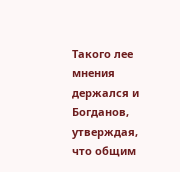Такого лее мнения держался и Богданов, утверждая, что общим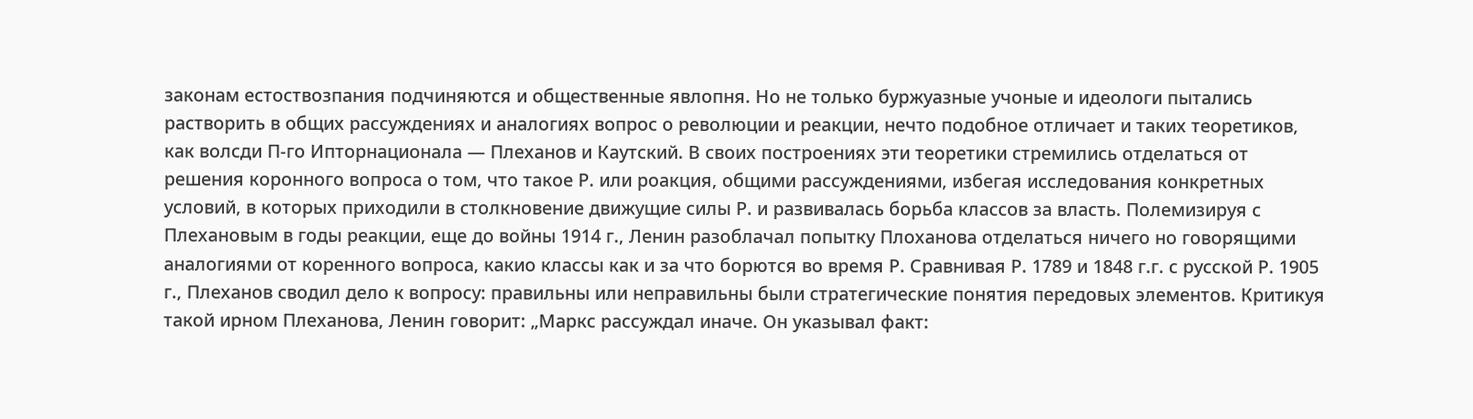законам естоствозпания подчиняются и общественные явлопня. Но не только буржуазные учоные и идеологи пытались растворить в общих рассуждениях и аналогиях вопрос о революции и реакции, нечто подобное отличает и таких теоретиков, как волсди П-го Ипторнационала — Плеханов и Каутский. В своих построениях эти теоретики стремились отделаться от решения коронного вопроса о том, что такое Р. или роакция, общими рассуждениями, избегая исследования конкретных условий, в которых приходили в столкновение движущие силы Р. и развивалась борьба классов за власть. Полемизируя с Плехановым в годы реакции, еще до войны 1914 г., Ленин разоблачал попытку Плоханова отделаться ничего но говорящими аналогиями от коренного вопроса, какио классы как и за что борются во время Р. Сравнивая Р. 1789 и 1848 г.г. с русской Р. 1905 г., Плеханов сводил дело к вопросу: правильны или неправильны были стратегические понятия передовых элементов. Критикуя такой ирном Плеханова, Ленин говорит: „Маркс рассуждал иначе. Он указывал факт: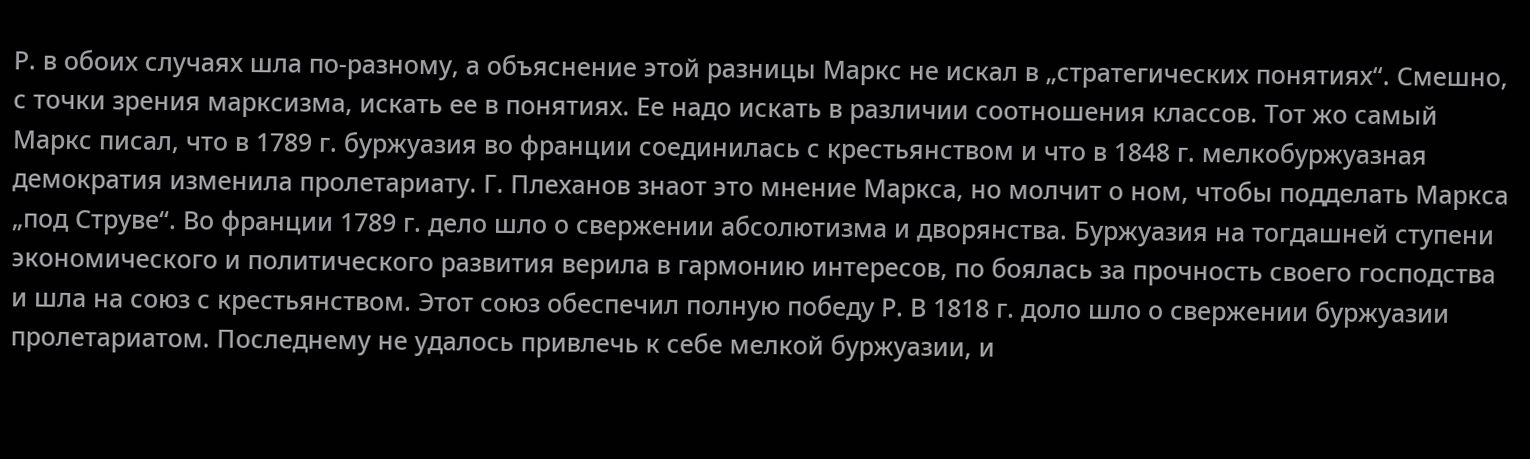Р. в обоих случаях шла по-разному, а объяснение этой разницы Маркс не искал в „стратегических понятиях“. Смешно, с точки зрения марксизма, искать ее в понятиях. Ее надо искать в различии соотношения классов. Тот жо самый Маркс писал, что в 1789 г. буржуазия во франции соединилась с крестьянством и что в 1848 г. мелкобуржуазная демократия изменила пролетариату. Г. Плеханов знаот это мнение Маркса, но молчит о ном, чтобы подделать Маркса „под Струве“. Во франции 1789 г. дело шло о свержении абсолютизма и дворянства. Буржуазия на тогдашней ступени экономического и политического развития верила в гармонию интересов, по боялась за прочность своего господства и шла на союз с крестьянством. Этот союз обеспечил полную победу Р. В 1818 г. доло шло о свержении буржуазии пролетариатом. Последнему не удалось привлечь к себе мелкой буржуазии, и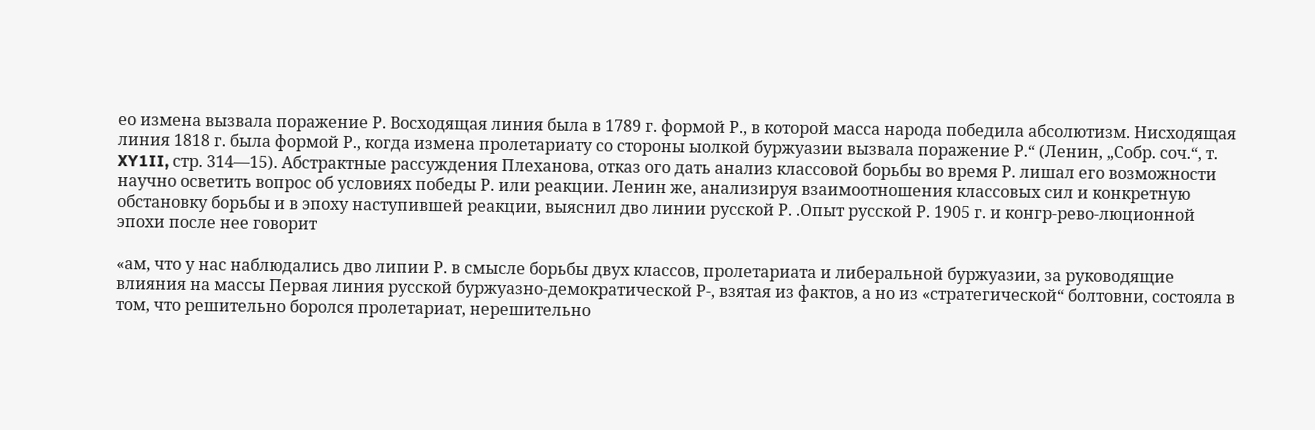ео измена вызвала поражение Р. Восходящая линия была в 1789 г. формой Р., в которой масса народа победила абсолютизм. Нисходящая линия 1818 г. была формой Р., когда измена пролетариату со стороны ыолкой буржуазии вызвала поражение Р.“ (Ленин, „Собр. соч.“, т. XY1II, стр. 314—15). Абстрактные рассуждения Плеханова, отказ ого дать анализ классовой борьбы во время Р. лишал его возможности научно осветить вопрос об условиях победы Р. или реакции. Ленин же, анализируя взаимоотношения классовых сил и конкретную обстановку борьбы и в эпоху наступившей реакции, выяснил дво линии русской Р. .Опыт русской Р. 1905 г. и конгр-рево-люционной эпохи после нее говорит

«ам, что у нас наблюдались дво липии Р. в смысле борьбы двух классов, пролетариата и либеральной буржуазии, за руководящие влияния на массы Первая линия русской буржуазно-демократической Р-, взятая из фактов, а но из «стратегической“ болтовни, состояла в том, что решительно боролся пролетариат, нерешительно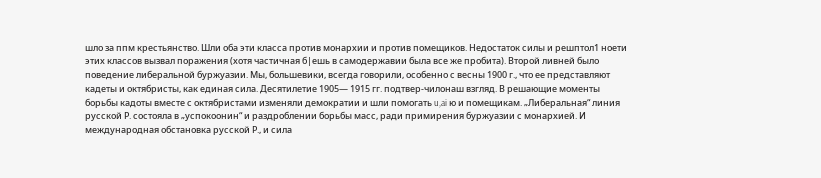шло за ппм крестьянство. Шли оба эти класса против монархии и против помещиков. Недостаток силы и решптол1 ноети этих классов вызвал поражения (хотя частичная б|ешь в самодержавии была все же пробита). Второй ливней было поведение либеральной буржуазии. Мы, большевики, всегда говорили, особенно с весны 1900 г., что ее представляют кадеты и октябристы, как единая сила. Десятилетие 1905— 1915 гг. подтвер-чилонаш взгляд. В решающие моменты борьбы кадоты вместе с октябристами изменяли демократии и шли помогать u,ai ю и помещикам. „Либеральная“ линия русской Р. состояла в „успокоонин“ и раздроблении борьбы масс, ради примирения буржуазии с монархией. И международная обстановка русской Р., и сила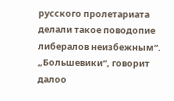русского пролетариата делали такое поводопие либералов неизбежным“. „Большевики“, говорит далоо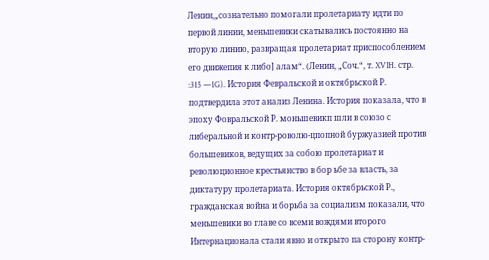Ленин,„сознательно помогали пролетариату идти по первой линии, меньшевики скатывались постоянно на вторую линию, развращая пролетариат приспособлением его движепия к либо] алам“. (Ленин, „Соч.“, т. XVIH. стр. :315 —1G). История Февральской и октябрьской Р. подтвердила этот анализ Ленина. История показала, что в эпоху Фовральской Р. моньшевикп шли в союзо с либеральной и контр-роволю-цпопной буржуазией против большевиков, ведущих за собою пролетариат и революционное крестьянство в бор ьбе за власть, за диктатуру пролетариата. История октябрьской Р., гражданская война и борьба за социализм показали, что меньшевики во главе со всеми вождями второго Интернационала стали явно и открыто па сторону контр-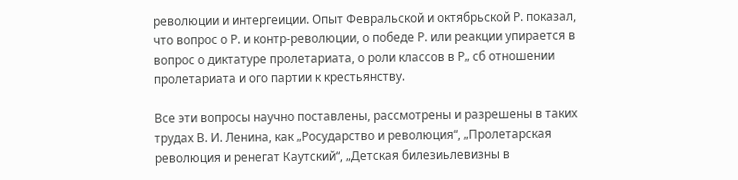революции и интергеиции. Опыт Февральской и октябрьской Р. показал, что вопрос о Р. и контр-революции, о победе Р. или реакции упирается в вопрос о диктатуре пролетариата, о роли классов в Р„ сб отношении пролетариата и ого партии к крестьянству.

Все эти вопросы научно поставлены, рассмотрены и разрешены в таких трудах В. И. Ленина, как „Росударство и революция“, „Пролетарская революция и ренегат Каутский“, „Детская билезиьлевизны в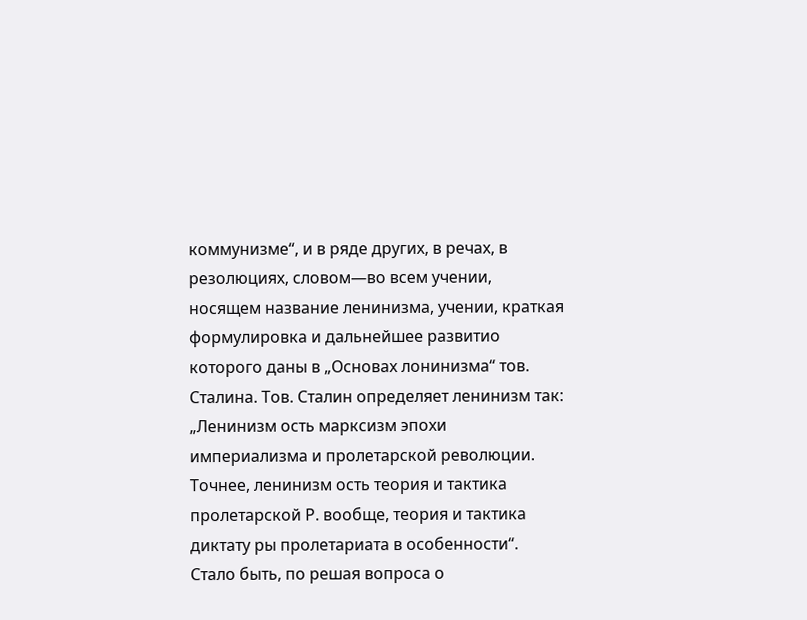коммунизме“, и в ряде других, в речах, в резолюциях, словом—во всем учении, носящем название ленинизма, учении, краткая формулировка и дальнейшее развитио которого даны в „Основах лонинизма“ тов. Сталина. Тов. Сталин определяет ленинизм так: „Ленинизм ость марксизм эпохи империализма и пролетарской революции. Точнее, ленинизм ость теория и тактика пролетарской Р. вообще, теория и тактика диктату ры пролетариата в особенности“. Стало быть, по решая вопроса о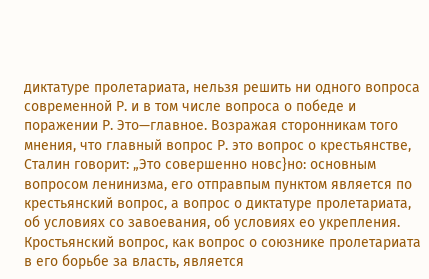диктатуре пролетариата, нельзя решить ни одного вопроса современной Р. и в том числе вопроса о победе и поражении Р. Это—главное. Возражая сторонникам того мнения, что главный вопрос Р. это вопрос о крестьянстве, Сталин говорит: „Это совершенно новс}но: основным вопросом ленинизма, его отправпым пунктом является по крестьянский вопрос, а вопрос о диктатуре пролетариата, об условиях со завоевания, об условиях ео укрепления. Кростьянский вопрос, как вопрос о союзнике пролетариата в его борьбе за власть, является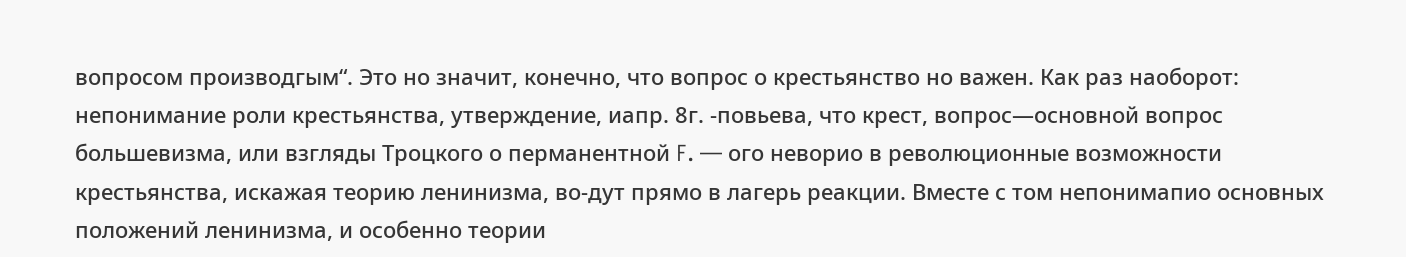вопросом производгым“. Это но значит, конечно, что вопрос о крестьянство но важен. Как раз наоборот: непонимание роли крестьянства, утверждение, иапр. 8г. -повьева, что крест, вопрос—основной вопрос большевизма, или взгляды Троцкого о перманентной F. — ого неворио в революционные возможности крестьянства, искажая теорию ленинизма, во-дут прямо в лагерь реакции. Вместе с том непонимапио основных положений ленинизма, и особенно теории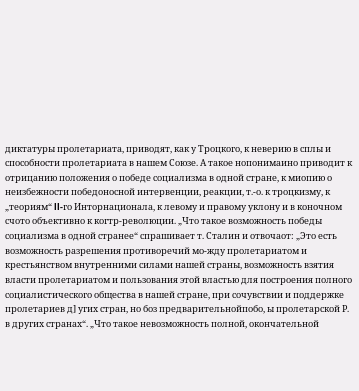диктатуры пролетариата, приводят, как у Троцкого, к неверию в сплы и способности пролетариата в нашем Союзе. А такое нопонимаино приводит к отрицанию положения о победе социализма в одной стране, к миопию о неизбежности победоносной интервенции, реакции, т.-о. к троцкизму, к „теориям“ ll-го Инторнационала, к левому и правому уклону и в коночном счото объективно к когтр-революции. „Что такое возможность победы социализма в одной странее“ спрашивает т. Сталин и отвочаот: „Это есть возможность разрешения противоречий мо-жду пролетариатом и крестьянством внутренними силами нашей страны, возможность взятия власти пролетариатом и пользования этой властью для построения полного социалистического общества в нашей стране, при сочувствии и поддержке пролетариев д] угих стран, но боз предварительнойпобо, ы пролетарской Р. в других странах“. „Что такое невозможность полной, окончательной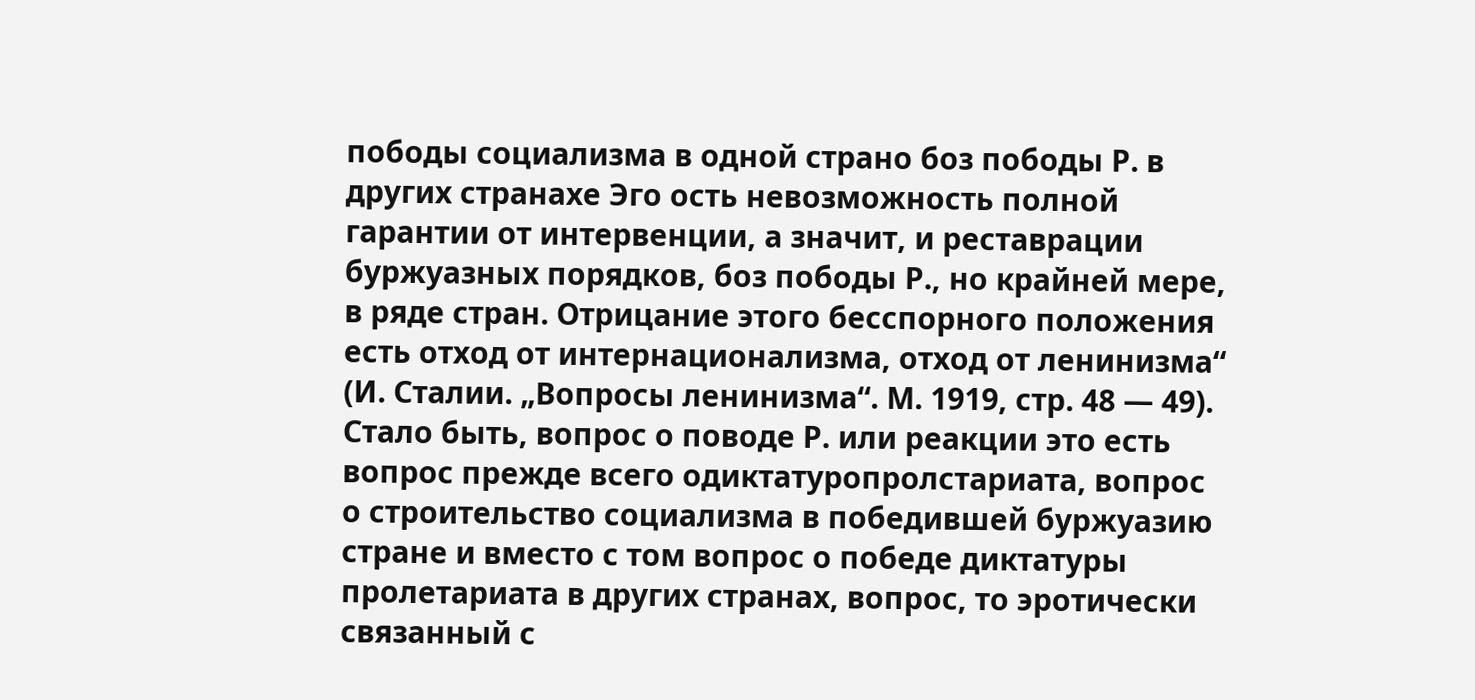пободы социализма в одной страно боз пободы Р. в других странахе Эго ость невозможность полной гарантии от интервенции, а значит, и реставрации буржуазных порядков, боз пободы Р., но крайней мере, в ряде стран. Отрицание этого бесспорного положения есть отход от интернационализма, отход от ленинизма“ (И. Сталии. „Вопросы ленинизма“. М. 1919, стр. 48 — 49). Стало быть, вопрос о поводе Р. или реакции это есть вопрос прежде всего одиктатуропролстариата, вопрос о строительство социализма в победившей буржуазию стране и вместо с том вопрос о победе диктатуры пролетариата в других странах, вопрос, то эротически связанный с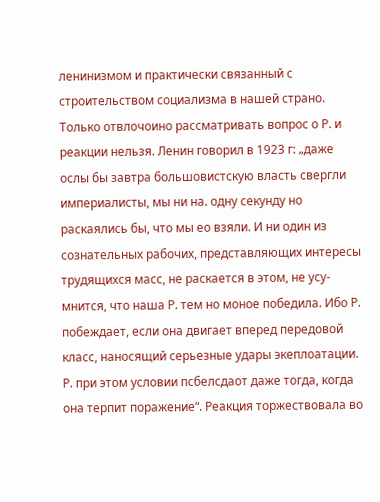ленинизмом и практически связанный с строительством социализма в нашей страно. Только отвлочоино рассматривать вопрос о Р. и реакции нельзя. Ленин говорил в 1923 г: „даже ослы бы завтра большовистскую власть свергли империалисты, мы ни на. одну секунду но раскаялись бы, что мы ео взяли. И ни один из сознательных рабочих, представляющих интересы трудящихся масс, не раскается в этом, не усу-мнится, что наша Р. тем но моное победила. Ибо Р. побеждает, если она двигает вперед передовой класс, наносящий серьезные удары экеплоатации. Р. при этом условии псбелсдаот даже тогда, когда она терпит поражение“. Реакция торжествовала во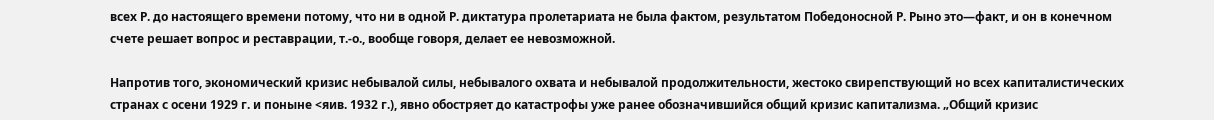всех Р. до настоящего времени потому, что ни в одной Р. диктатура пролетариата не была фактом, результатом Победоносной Р. Рыно это—факт, и он в конечном счете решает вопрос и реставрации, т.-о., вообще говоря, делает ее невозможной.

Напротив того, экономический кризис небывалой силы, небывалого охвата и небывалой продолжительности, жестоко свирепствующий но всех капиталистических странах с осени 1929 г. и поныне <яив. 1932 г.), явно обостряет до катастрофы уже ранее обозначившийся общий кризис капитализма. „Общий кризис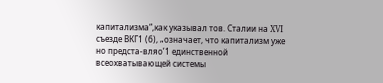капитализма“,как указывал тов. Сталии на XVI съезде ВКГ1 (б), „означает, что капитализм уже но предста-вляо’1 единственной всеохватывающей системы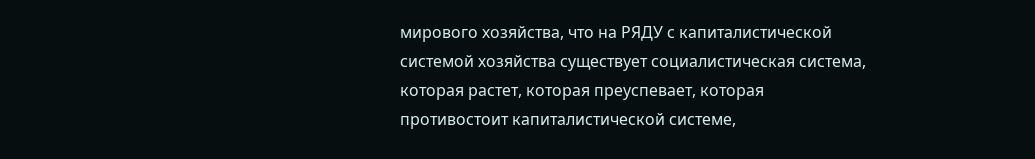мирового хозяйства, что на РЯДУ с капиталистической системой хозяйства существует социалистическая система, которая растет, которая преуспевает, которая противостоит капиталистической системе,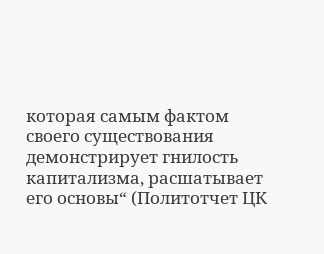которая самым фактом своего существования демонстрирует гнилость капитализма, расшатывает его основы“ (Политотчет ЦК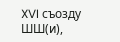XVI съозду ШШ(и),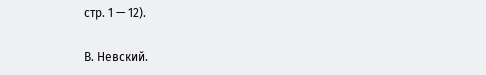стр. 1 — 12).

В. Невский.